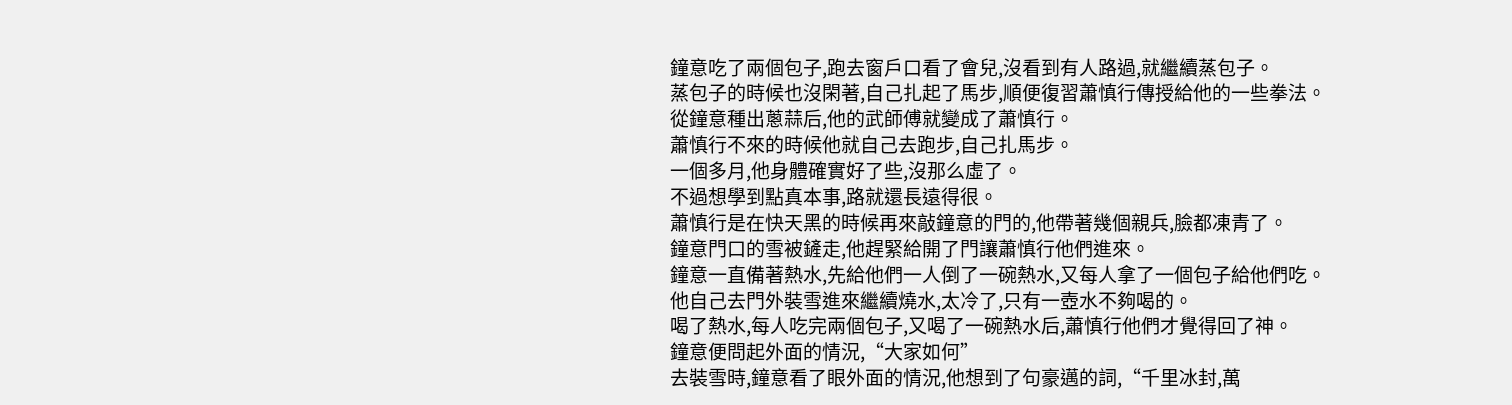鐘意吃了兩個包子,跑去窗戶口看了會兒,沒看到有人路過,就繼續蒸包子。
蒸包子的時候也沒閑著,自己扎起了馬步,順便復習蕭慎行傳授給他的一些拳法。
從鐘意種出蔥蒜后,他的武師傅就變成了蕭慎行。
蕭慎行不來的時候他就自己去跑步,自己扎馬步。
一個多月,他身體確實好了些,沒那么虛了。
不過想學到點真本事,路就還長遠得很。
蕭慎行是在快天黑的時候再來敲鐘意的門的,他帶著幾個親兵,臉都凍青了。
鐘意門口的雪被鏟走,他趕緊給開了門讓蕭慎行他們進來。
鐘意一直備著熱水,先給他們一人倒了一碗熱水,又每人拿了一個包子給他們吃。
他自己去門外裝雪進來繼續燒水,太冷了,只有一壺水不夠喝的。
喝了熱水,每人吃完兩個包子,又喝了一碗熱水后,蕭慎行他們才覺得回了神。
鐘意便問起外面的情況,“大家如何”
去裝雪時,鐘意看了眼外面的情況,他想到了句豪邁的詞,“千里冰封,萬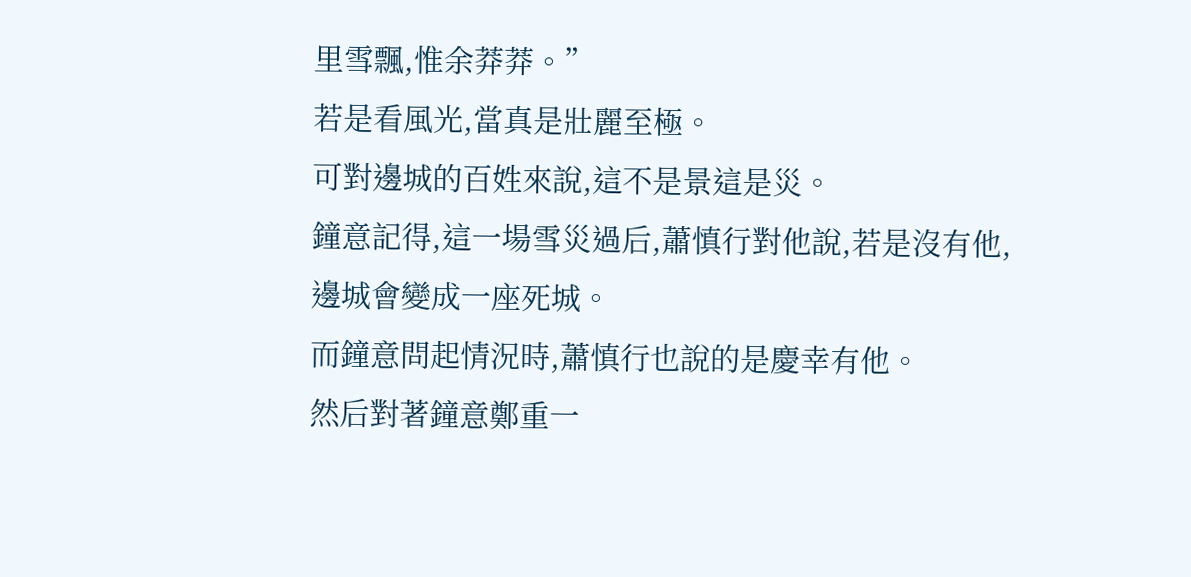里雪飄,惟余莽莽。”
若是看風光,當真是壯麗至極。
可對邊城的百姓來說,這不是景這是災。
鐘意記得,這一場雪災過后,蕭慎行對他說,若是沒有他,邊城會變成一座死城。
而鐘意問起情況時,蕭慎行也說的是慶幸有他。
然后對著鐘意鄭重一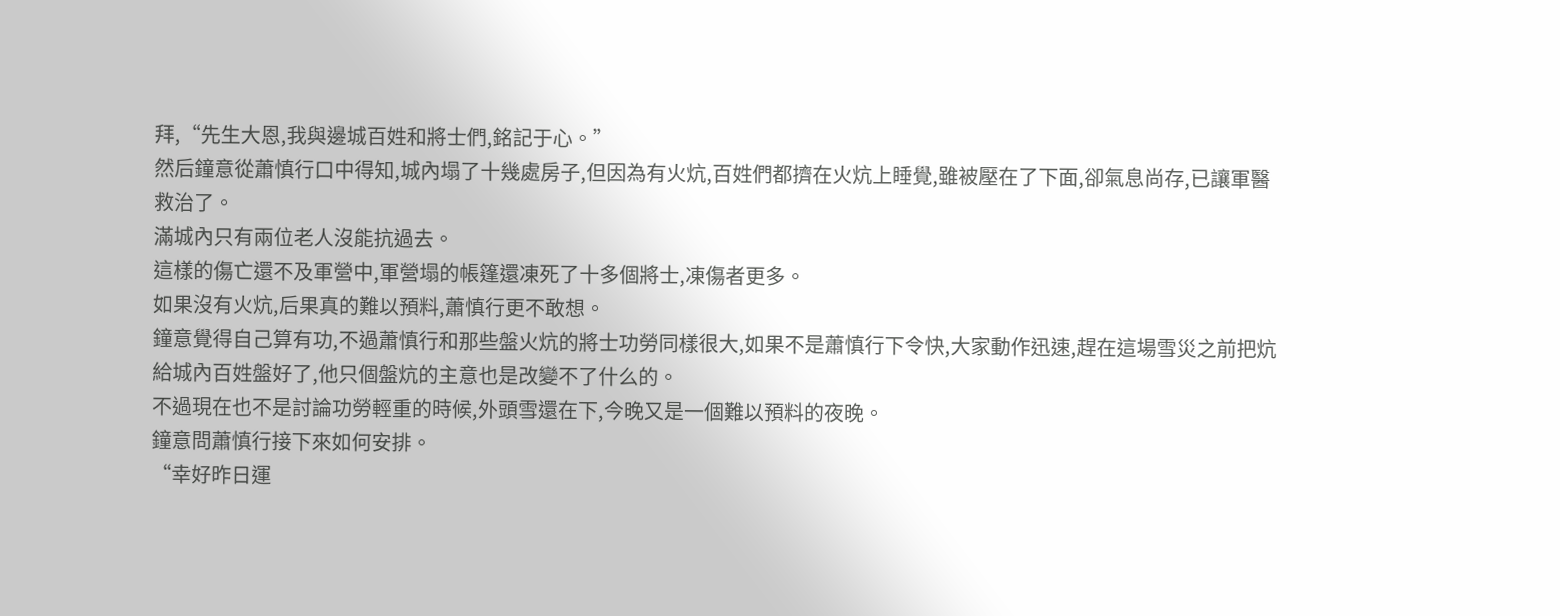拜,“先生大恩,我與邊城百姓和將士們,銘記于心。”
然后鐘意從蕭慎行口中得知,城內塌了十幾處房子,但因為有火炕,百姓們都擠在火炕上睡覺,雖被壓在了下面,卻氣息尚存,已讓軍醫救治了。
滿城內只有兩位老人沒能抗過去。
這樣的傷亡還不及軍營中,軍營塌的帳篷還凍死了十多個將士,凍傷者更多。
如果沒有火炕,后果真的難以預料,蕭慎行更不敢想。
鐘意覺得自己算有功,不過蕭慎行和那些盤火炕的將士功勞同樣很大,如果不是蕭慎行下令快,大家動作迅速,趕在這場雪災之前把炕給城內百姓盤好了,他只個盤炕的主意也是改變不了什么的。
不過現在也不是討論功勞輕重的時候,外頭雪還在下,今晚又是一個難以預料的夜晚。
鐘意問蕭慎行接下來如何安排。
“幸好昨日運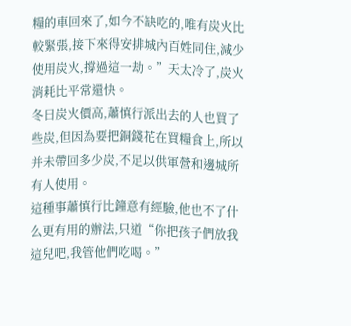糧的車回來了,如今不缺吃的,唯有炭火比較緊張,接下來得安排城內百姓同住,減少使用炭火,撐過這一劫。”天太冷了,炭火消耗比平常還快。
冬日炭火價高,蕭慎行派出去的人也買了些炭,但因為要把銅錢花在買糧食上,所以并未帶回多少炭,不足以供軍營和邊城所有人使用。
這種事蕭慎行比鐘意有經驗,他也不了什么更有用的辦法,只道“你把孩子們放我這兒吧,我管他們吃喝。”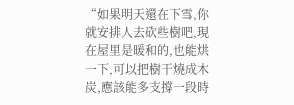“如果明天還在下雪,你就安排人去砍些樹吧,現在屋里是暖和的,也能烘一下,可以把樹干燒成木炭,應該能多支撐一段時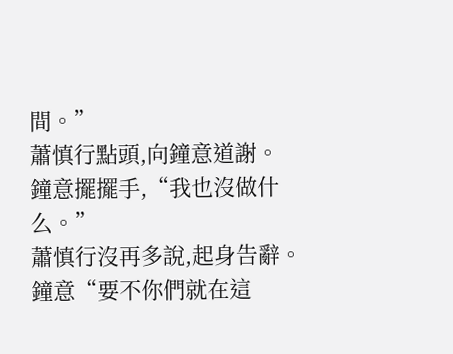間。”
蕭慎行點頭,向鐘意道謝。
鐘意擺擺手,“我也沒做什么。”
蕭慎行沒再多說,起身告辭。
鐘意“要不你們就在這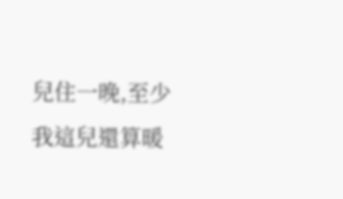兒住一晚,至少我這兒還算暖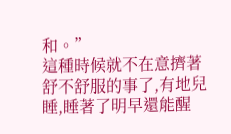和。”
這種時候就不在意擠著舒不舒服的事了,有地兒睡,睡著了明早還能醒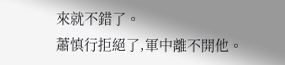來就不錯了。
蕭慎行拒絕了,軍中離不開他。